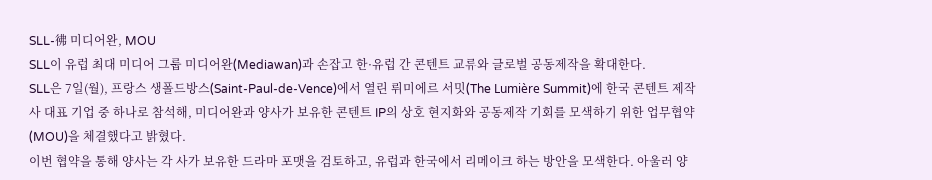SLL-彿 미디어완, MOU
SLL이 유럽 최대 미디어 그룹 미디어완(Mediawan)과 손잡고 한·유럽 간 콘텐트 교류와 글로벌 공동제작을 확대한다.
SLL은 7일(월), 프랑스 생폴드방스(Saint-Paul-de-Vence)에서 열린 뤼미에르 서밋(The Lumière Summit)에 한국 콘텐트 제작사 대표 기업 중 하나로 참석해, 미디어완과 양사가 보유한 콘텐트 IP의 상호 현지화와 공동제작 기회를 모색하기 위한 업무협약(MOU)을 체결했다고 밝혔다.
이번 협약을 통해 양사는 각 사가 보유한 드라마 포맷을 검토하고, 유럽과 한국에서 리메이크 하는 방안을 모색한다. 아울러 양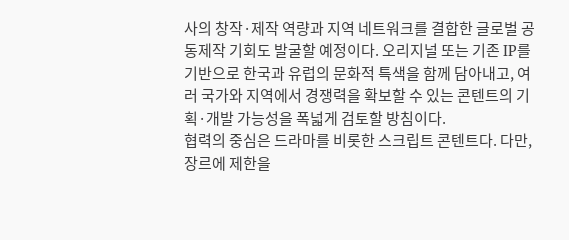사의 창작·제작 역량과 지역 네트워크를 결합한 글로벌 공동제작 기회도 발굴할 예정이다. 오리지널 또는 기존 IP를 기반으로 한국과 유럽의 문화적 특색을 함께 담아내고, 여러 국가와 지역에서 경쟁력을 확보할 수 있는 콘텐트의 기획·개발 가능성을 폭넓게 검토할 방침이다.
협력의 중심은 드라마를 비롯한 스크립트 콘텐트다. 다만, 장르에 제한을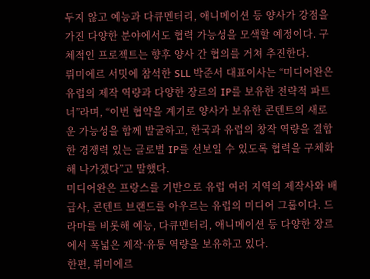두지 않고 예능과 다큐멘터리, 애니메이션 등 양사가 강점을 가진 다양한 분야에서도 협력 가능성을 모색할 예정이다. 구체적인 프로젝트는 향후 양사 간 협의를 거쳐 추진한다.
뤼미에르 서밋에 참석한 SLL 박준서 대표이사는 “미디어완은 유럽의 제작 역량과 다양한 장르의 IP를 보유한 전략적 파트너”라며, “이번 협약을 계기로 양사가 보유한 콘텐트의 새로운 가능성을 함께 발굴하고, 한국과 유럽의 창작 역량을 결합한 경쟁력 있는 글로벌 IP를 선보일 수 있도록 협력을 구체화해 나가겠다”고 말했다.
미디어완은 프랑스를 기반으로 유럽 여러 지역의 제작사와 배급사, 콘텐트 브랜드를 아우르는 유럽의 미디어 그룹이다. 드라마를 비롯해 예능, 다큐멘터리, 애니메이션 등 다양한 장르에서 폭넓은 제작·유통 역량을 보유하고 있다.
한편, 뤼미에르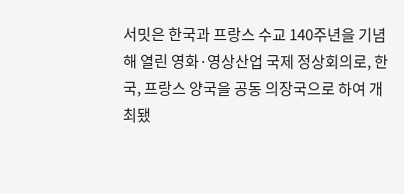서밋은 한국과 프랑스 수교 140주년을 기념해 열린 영화·영상산업 국제 정상회의로, 한국, 프랑스 양국을 공동 의장국으로 하여 개최됐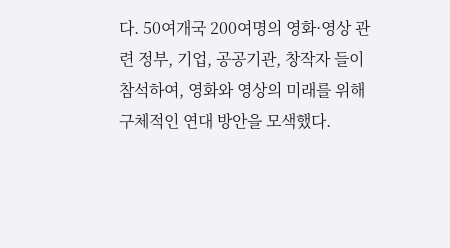다. 50여개국 200여명의 영화·영상 관련 정부, 기업, 공공기관, 창작자 들이 참석하여, 영화와 영상의 미래를 위해 구체적인 연대 방안을 모색했다.